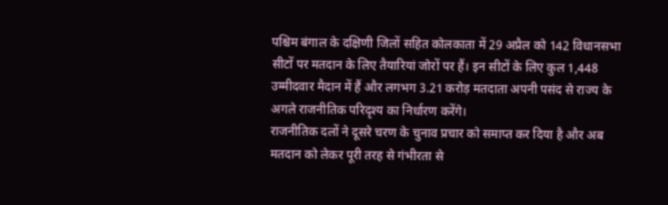पश्चिम बंगाल के दक्षिणी जिलों सहित कोलकाता में 29 अप्रैल को 142 विधानसभा सीटों पर मतदान के लिए तैयारियां जोरों पर हैं। इन सीटों के लिए कुल 1,448 उम्मीदवार मैदान में हैं और लगभग 3.21 करोड़ मतदाता अपनी पसंद से राज्य के अगले राजनीतिक परिदृश्य का निर्धारण करेंगे।
राजनीतिक दलों ने दूसरे चरण के चुनाव प्रचार को समाप्त कर दिया है और अब मतदान को लेकर पूरी तरह से गंभीरता से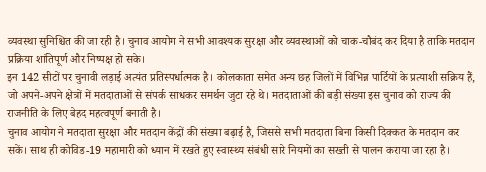व्यवस्था सुनिश्चित की जा रही है। चुनाव आयोग ने सभी आवश्यक सुरक्षा और व्यवस्थाओं को चाक-चौबंद कर दिया है ताकि मतदान प्रक्रिया शांतिपूर्ण और निष्पक्ष हो सके।
इन 142 सीटों पर चुनावी लड़ाई अत्यंत प्रतिस्पर्धात्मक है। कोलकाता समेत अन्य छह जिलों में विभिन्न पार्टियों के प्रत्याशी सक्रिय हैं, जो अपने-अपने क्षेत्रों में मतदाताओं से संपर्क साधकर समर्थन जुटा रहे थे। मतदाताओं की बड़ी संख्या इस चुनाव को राज्य की राजनीति के लिए बेहद महत्वपूर्ण बनाती है।
चुनाव आयोग ने मतदाता सुरक्षा और मतदान केंद्रों की संख्या बढ़ाई है, जिससे सभी मतदाता बिना किसी दिक्कत के मतदान कर सकें। साथ ही कोविड-19 महामारी को ध्यान में रखते हुए स्वास्थ्य संबंधी सारे नियमों का सख्ती से पालन कराया जा रहा है।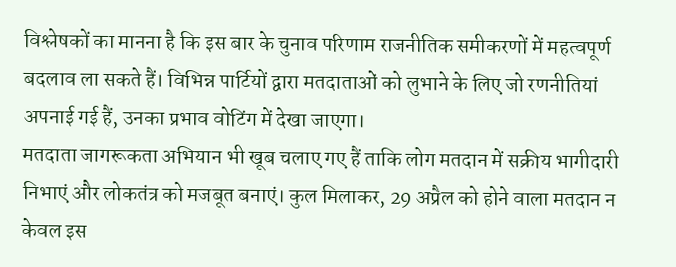विश्लेषकों का मानना है कि इस बार के चुनाव परिणाम राजनीतिक समीकरणों में महत्वपूर्ण बदलाव ला सकते हैं। विभिन्न पार्टियों द्वारा मतदाताओं को लुभाने के लिए जो रणनीतियां अपनाई गई हैं, उनका प्रभाव वोटिंग में देखा जाएगा।
मतदाता जागरूकता अभियान भी खूब चलाए गए हैं ताकि लोग मतदान में सक्रीय भागीदारी निभाएं और लोकतंत्र को मजबूत बनाएं। कुल मिलाकर, 29 अप्रैल को होने वाला मतदान न केवल इस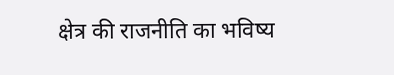क्षेत्र की राजनीति का भविष्य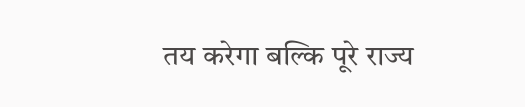तय करेगा बल्कि पूरे राज्य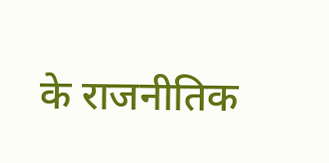के राजनीतिक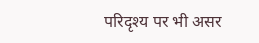परिदृश्य पर भी असर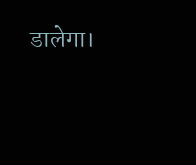डालेगा।